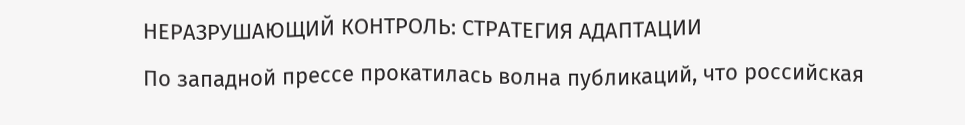НЕРАЗРУШАЮЩИЙ КОНТРОЛЬ: СТРАТЕГИЯ АДАПТАЦИИ
По западной прессе прокатилась волна публикаций, что российская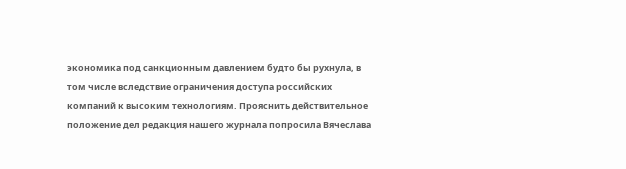экономика под санкционным давлением будто бы рухнула, в том числе вследствие ограничения доступа российских компаний к высоким технологиям. Прояснить действительное положение дел редакция нашего журнала попросила Вячеслава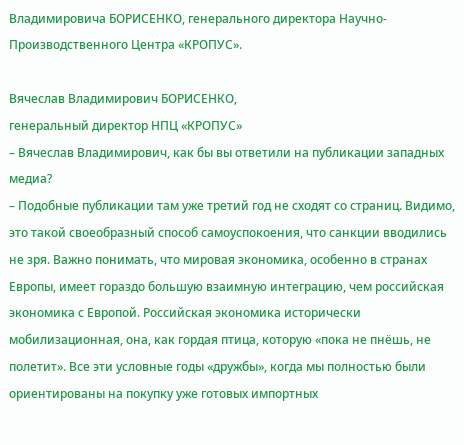Владимировича БОРИСЕНКО, генерального директора Научно-Производственного Центра «КРОПУС».

Вячеслав Владимирович БОРИСЕНКО,
генеральный директор НПЦ «КРОПУС»
– Вячеслав Владимирович, как бы вы ответили на публикации западных медиа?
– Подобные публикации там уже третий год не сходят со страниц. Видимо, это такой своеобразный способ самоуспокоения, что санкции вводились не зря. Важно понимать, что мировая экономика, особенно в странах Европы, имеет гораздо большую взаимную интеграцию, чем российская экономика с Европой. Российская экономика исторически мобилизационная, она, как гордая птица, которую «пока не пнёшь, не полетит». Все эти условные годы «дружбы», когда мы полностью были ориентированы на покупку уже готовых импортных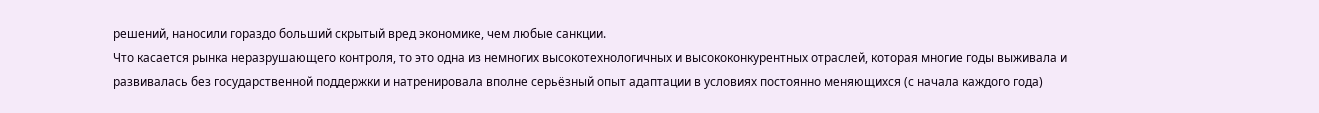решений, наносили гораздо больший скрытый вред экономике, чем любые санкции.
Что касается рынка неразрушающего контроля, то это одна из немногих высокотехнологичных и высококонкурентных отраслей, которая многие годы выживала и развивалась без государственной поддержки и натренировала вполне серьёзный опыт адаптации в условиях постоянно меняющихся (с начала каждого года)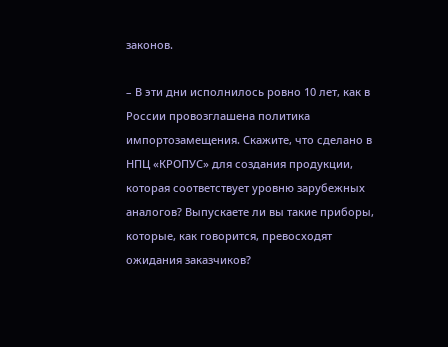законов.

– В эти дни исполнилось ровно 10 лет, как в России провозглашена политика импортозамещения. Скажите, что сделано в НПЦ «КРОПУС» для создания продукции, которая соответствует уровню зарубежных аналогов? Выпускаете ли вы такие приборы, которые, как говорится, превосходят ожидания заказчиков?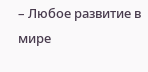– Любое развитие в мире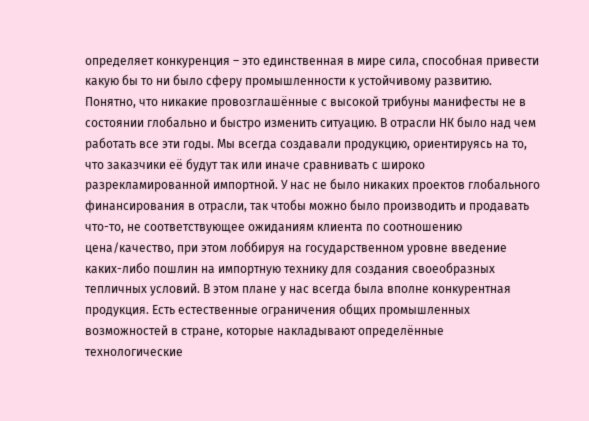определяет конкуренция – это единственная в мире сила, способная привести какую бы то ни было сферу промышленности к устойчивому развитию. Понятно, что никакие провозглашённые с высокой трибуны манифесты не в состоянии глобально и быстро изменить ситуацию. В отрасли НК было над чем работать все эти годы. Мы всегда создавали продукцию, ориентируясь на то, что заказчики её будут так или иначе сравнивать с широко разрекламированной импортной. У нас не было никаких проектов глобального финансирования в отрасли, так чтобы можно было производить и продавать что-то, не соответствующее ожиданиям клиента по соотношению цена/качество, при этом лоббируя на государственном уровне введение каких-либо пошлин на импортную технику для создания своеобразных тепличных условий. В этом плане у нас всегда была вполне конкурентная продукция. Есть естественные ограничения общих промышленных возможностей в стране, которые накладывают определённые технологические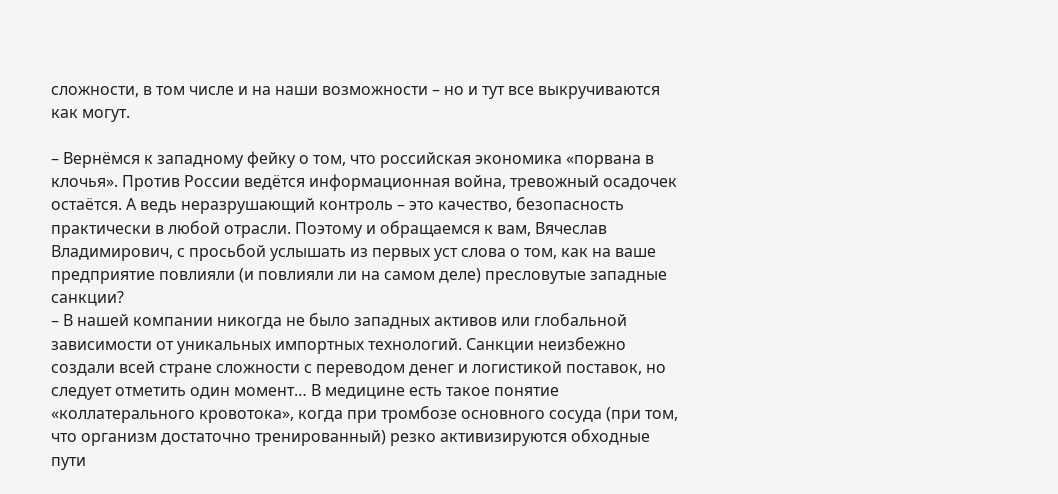сложности, в том числе и на наши возможности – но и тут все выкручиваются как могут.

– Вернёмся к западному фейку о том, что российская экономика «порвана в клочья». Против России ведётся информационная война, тревожный осадочек остаётся. А ведь неразрушающий контроль – это качество, безопасность практически в любой отрасли. Поэтому и обращаемся к вам, Вячеслав Владимирович, с просьбой услышать из первых уст слова о том, как на ваше предприятие повлияли (и повлияли ли на самом деле) пресловутые западные санкции?
– В нашей компании никогда не было западных активов или глобальной зависимости от уникальных импортных технологий. Санкции неизбежно создали всей стране сложности с переводом денег и логистикой поставок, но следует отметить один момент… В медицине есть такое понятие «коллатерального кровотока», когда при тромбозе основного сосуда (при том, что организм достаточно тренированный) резко активизируются обходные пути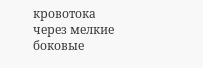кровотока через мелкие боковые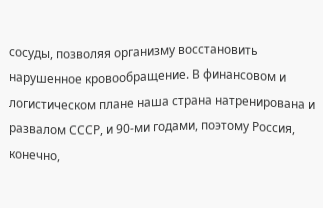сосуды, позволяя организму восстановить нарушенное кровообращение. В финансовом и логистическом плане наша страна натренирована и развалом СССР, и 90-ми годами, поэтому Россия, конечно,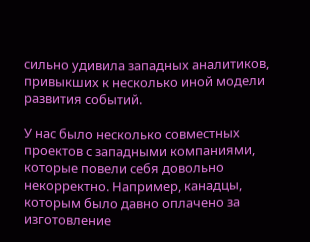сильно удивила западных аналитиков, привыкших к несколько иной модели развития событий.

У нас было несколько совместных проектов с западными компаниями, которые повели себя довольно некорректно. Например, канадцы, которым было давно оплачено за изготовление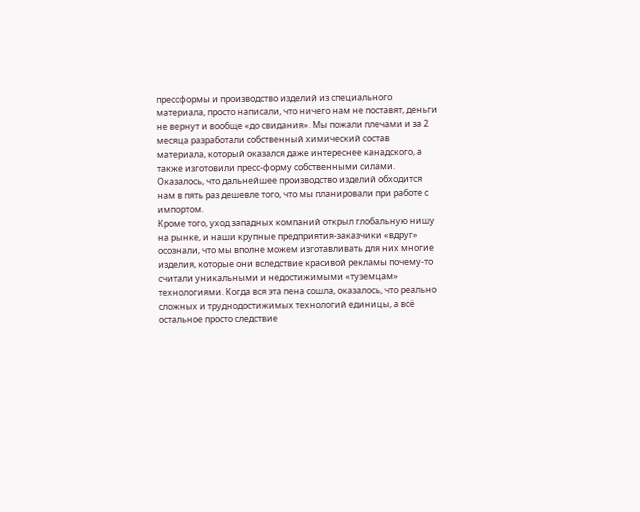прессформы и производство изделий из специального материала, просто написали, что ничего нам не поставят, деньги не вернут и вообще «до свидания». Мы пожали плечами и за 2 месяца разработали собственный химический состав материала, который оказался даже интереснее канадского, а также изготовили пресс-форму собственными силами. Оказалось, что дальнейшее производство изделий обходится нам в пять раз дешевле того, что мы планировали при работе с импортом.
Кроме того, уход западных компаний открыл глобальную нишу на рынке, и наши крупные предприятия-заказчики «вдруг» осознали, что мы вполне можем изготавливать для них многие изделия, которые они вследствие красивой рекламы почему-то считали уникальными и недостижимыми «туземцам» технологиями. Когда вся эта пена сошла, оказалось, что реально сложных и труднодостижимых технологий единицы, а всё остальное просто следствие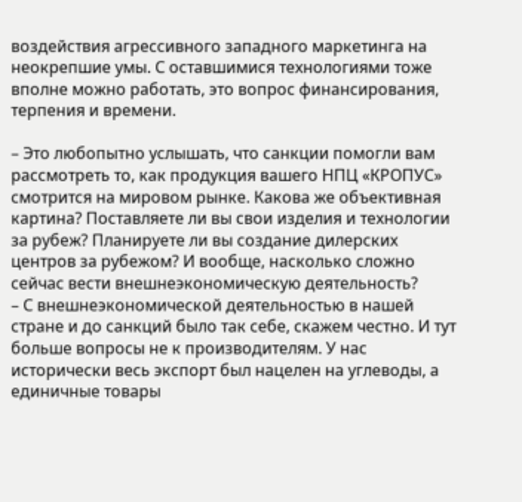воздействия агрессивного западного маркетинга на неокрепшие умы. С оставшимися технологиями тоже вполне можно работать, это вопрос финансирования, терпения и времени.

– Это любопытно услышать, что санкции помогли вам рассмотреть то, как продукция вашего НПЦ «КРОПУС» смотрится на мировом рынке. Какова же объективная картина? Поставляете ли вы свои изделия и технологии за рубеж? Планируете ли вы создание дилерских центров за рубежом? И вообще, насколько сложно сейчас вести внешнеэкономическую деятельность?
– С внешнеэкономической деятельностью в нашей стране и до санкций было так себе, скажем честно. И тут больше вопросы не к производителям. У нас исторически весь экспорт был нацелен на углеводы, а единичные товары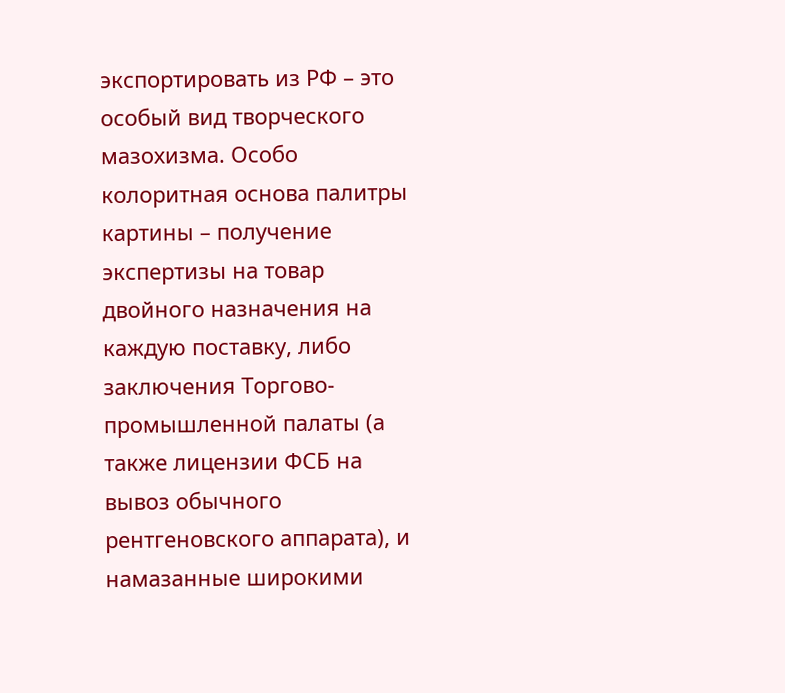экспортировать из РФ – это особый вид творческого мазохизма. Особо колоритная основа палитры картины – получение экспертизы на товар двойного назначения на каждую поставку, либо заключения Торгово-промышленной палаты (а также лицензии ФСБ на вывоз обычного рентгеновского аппарата), и намазанные широкими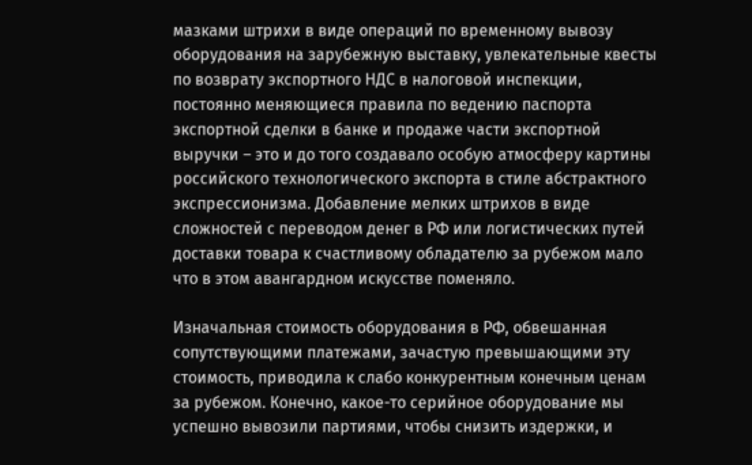мазками штрихи в виде операций по временному вывозу оборудования на зарубежную выставку, увлекательные квесты по возврату экспортного НДС в налоговой инспекции, постоянно меняющиеся правила по ведению паспорта экспортной сделки в банке и продаже части экспортной выручки – это и до того создавало особую атмосферу картины российского технологического экспорта в стиле абстрактного экспрессионизма. Добавление мелких штрихов в виде сложностей с переводом денег в РФ или логистических путей доставки товара к счастливому обладателю за рубежом мало что в этом авангардном искусстве поменяло.

Изначальная стоимость оборудования в РФ, обвешанная сопутствующими платежами, зачастую превышающими эту стоимость, приводила к слабо конкурентным конечным ценам за рубежом. Конечно, какое-то серийное оборудование мы успешно вывозили партиями, чтобы снизить издержки, и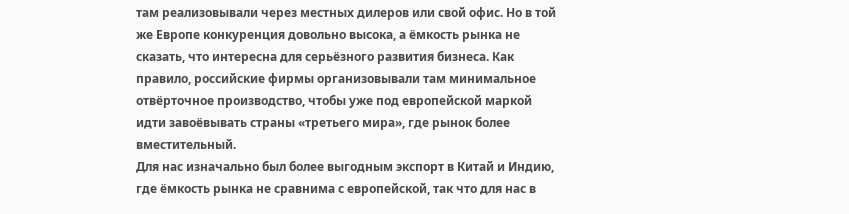там реализовывали через местных дилеров или свой офис. Но в той же Европе конкуренция довольно высока, а ёмкость рынка не сказать, что интересна для серьёзного развития бизнеса. Как правило, российские фирмы организовывали там минимальное отвёрточное производство, чтобы уже под европейской маркой идти завоёвывать страны «третьего мира», где рынок более вместительный.
Для нас изначально был более выгодным экспорт в Китай и Индию, где ёмкость рынка не сравнима с европейской, так что для нас в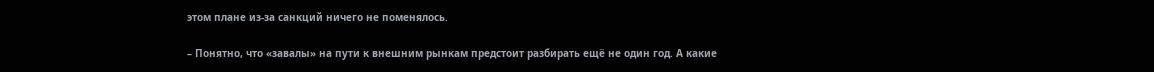этом плане из-за санкций ничего не поменялось.

– Понятно, что «завалы» на пути к внешним рынкам предстоит разбирать ещё не один год. А какие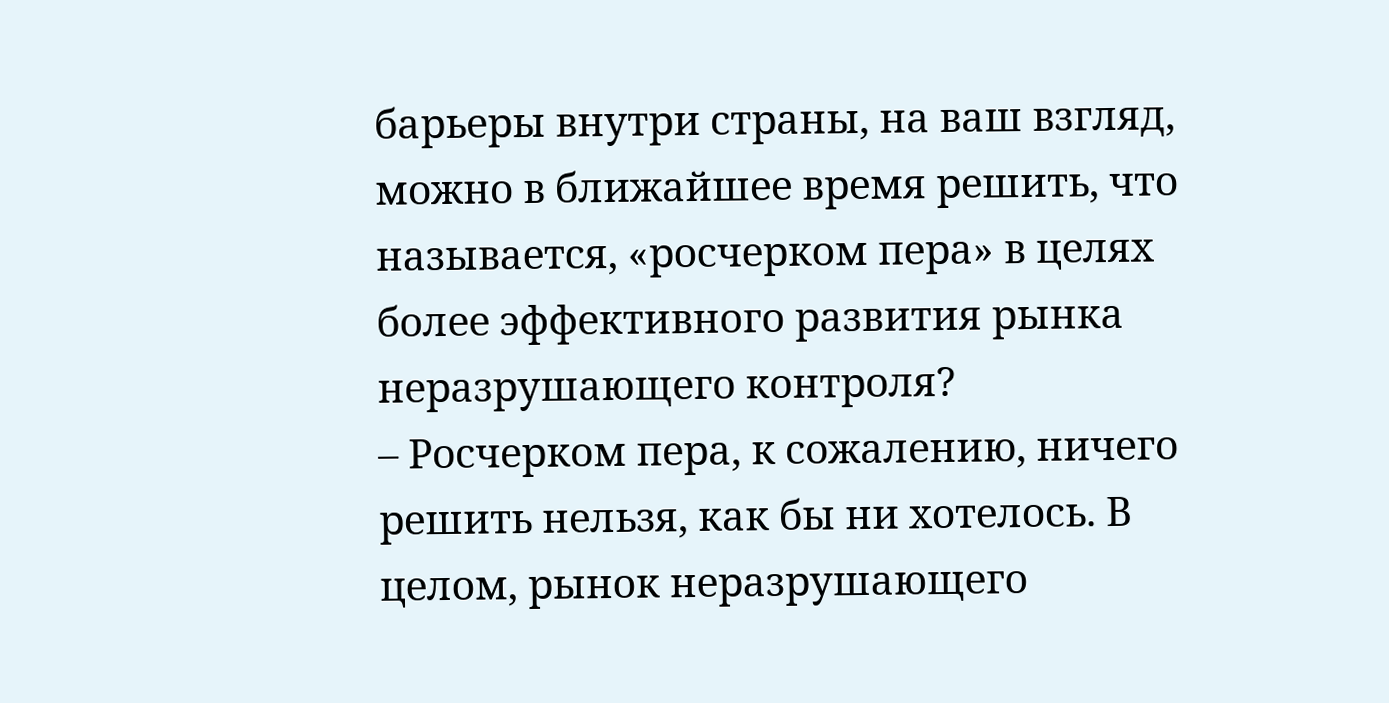барьеры внутри страны, на ваш взгляд, можно в ближайшее время решить, что называется, «росчерком пера» в целях более эффективного развития рынка неразрушающего контроля?
– Росчерком пера, к сожалению, ничего решить нельзя, как бы ни хотелось. В целом, рынок неразрушающего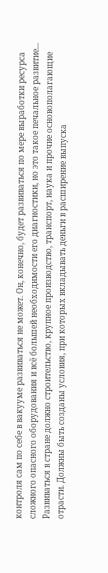контроля сам по себе в вакууме развиваться не может. Он, конечно, будет развиваться по мере выработки ресурса сложного опасного оборудования и всё большей необходимости его диагностики, но это такое печальное развитие...
Развиваться в стране должно строительство, крупное производство, транспорт, наука и прочие основополагающие отрасти. Должны быть созданы условия, при которых вкладывать деньги в расширение выпуска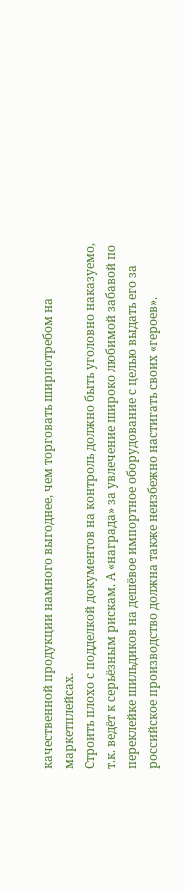качественной продукции намного выгоднее, чем торговать ширпотребом на маркетплейсах.
Строить плохо с подделкой документов на контроль должно быть уголовно наказуемо, т.к. ведёт к серьёзным рискам. А «награда» за увлечение широко любимой забавой по переклейке шильдиков на дешёвое импортное оборудование с целью выдать его за российское производство должна также неизбежно настигать своих «героев».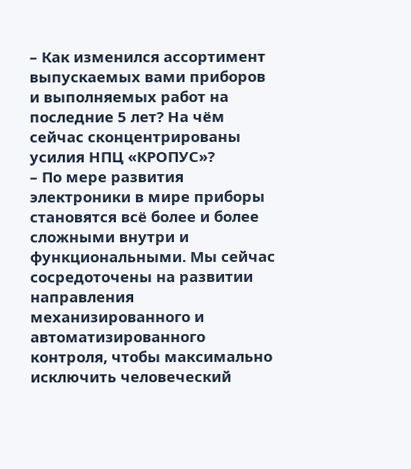– Как изменился ассортимент выпускаемых вами приборов и выполняемых работ на последние 5 лет? На чём сейчас сконцентрированы усилия НПЦ «КРОПУС»?
– По мере развития электроники в мире приборы становятся всё более и более сложными внутри и функциональными. Мы сейчас сосредоточены на развитии направления механизированного и автоматизированного контроля, чтобы максимально исключить человеческий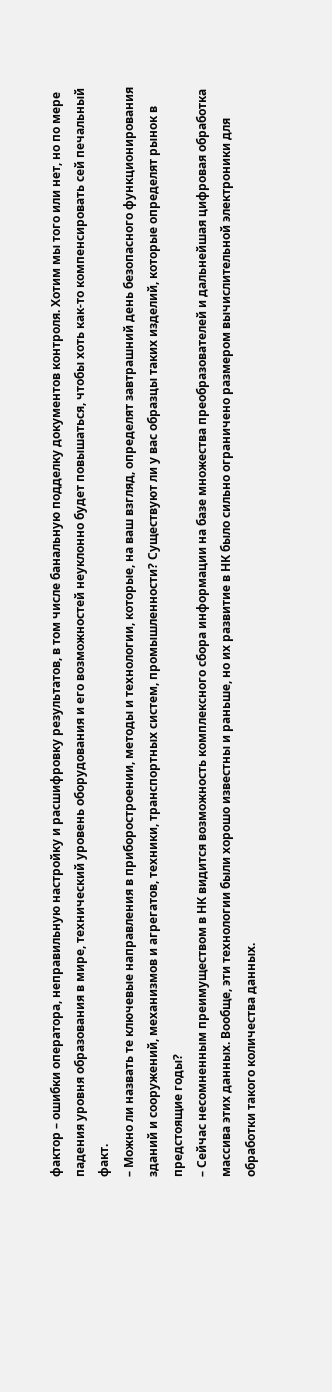фактор – ошибки оператора, неправильную настройку и расшифровку результатов, в том числе банальную подделку документов контроля. Хотим мы того или нет, но по мере падения уровня образования в мире, технический уровень оборудования и его возможностей неуклонно будет повышаться, чтобы хоть как-то компенсировать сей печальный факт.
– Можно ли назвать те ключевые направления в приборостроении, методы и технологии, которые, на ваш взгляд, определят завтрашний день безопасного функционирования зданий и сооружений, механизмов и агрегатов, техники, транспортных систем, промышленности? Существуют ли у вас образцы таких изделий, которые определят рынок в предстоящие годы?
– Сейчас несомненным преимуществом в НК видится возможность комплексного сбора информации на базе множества преобразователей и дальнейшая цифровая обработка массива этих данных. Вообще, эти технологии были хорошо известны и раньше, но их развитие в НК было сильно ограничено размером вычислительной электроники для обработки такого количества данных.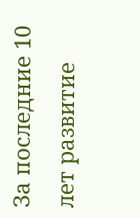За последние 10 лет развитие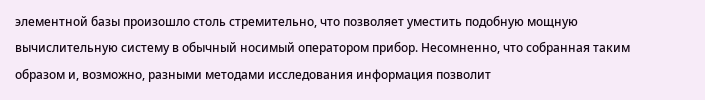элементной базы произошло столь стремительно, что позволяет уместить подобную мощную вычислительную систему в обычный носимый оператором прибор. Несомненно, что собранная таким образом и, возможно, разными методами исследования информация позволит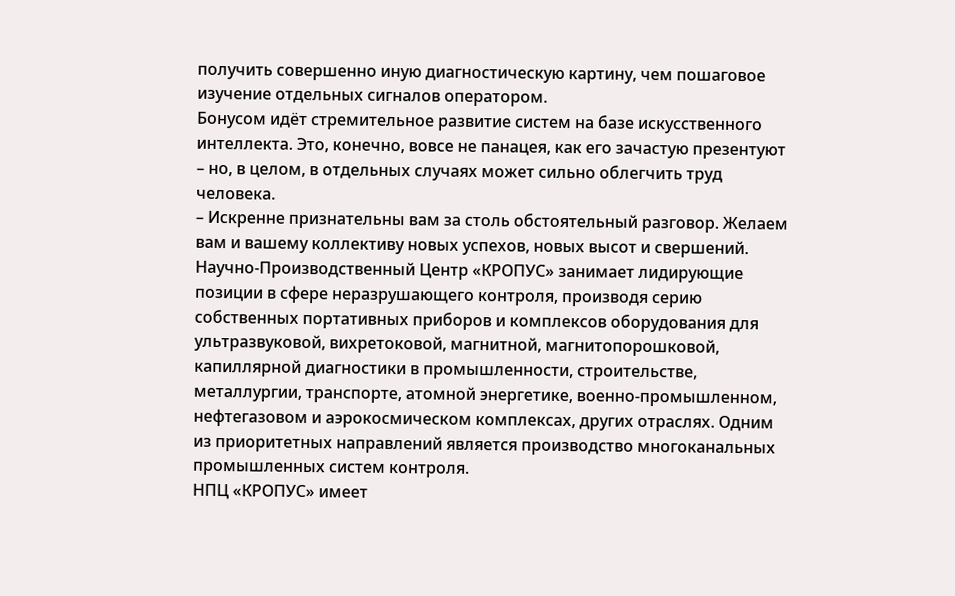получить совершенно иную диагностическую картину, чем пошаговое изучение отдельных сигналов оператором.
Бонусом идёт стремительное развитие систем на базе искусственного интеллекта. Это, конечно, вовсе не панацея, как его зачастую презентуют – но, в целом, в отдельных случаях может сильно облегчить труд человека.
– Искренне признательны вам за столь обстоятельный разговор. Желаем вам и вашему коллективу новых успехов, новых высот и свершений.
Научно-Производственный Центр «КРОПУС» занимает лидирующие позиции в сфере неразрушающего контроля, производя серию собственных портативных приборов и комплексов оборудования для ультразвуковой, вихретоковой, магнитной, магнитопорошковой, капиллярной диагностики в промышленности, строительстве, металлургии, транспорте, атомной энергетике, военно-промышленном, нефтегазовом и аэрокосмическом комплексах, других отраслях. Одним из приоритетных направлений является производство многоканальных промышленных систем контроля.
НПЦ «КРОПУС» имеет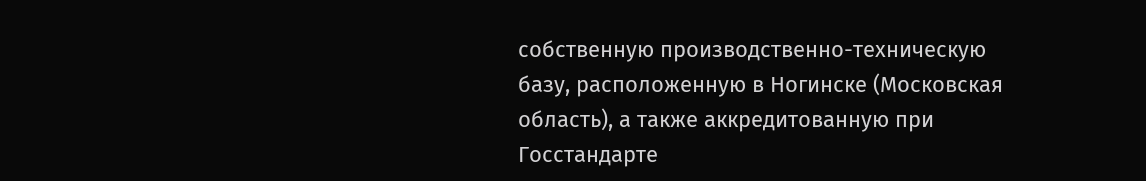собственную производственно-техническую базу, расположенную в Ногинске (Московская область), а также аккредитованную при Госстандарте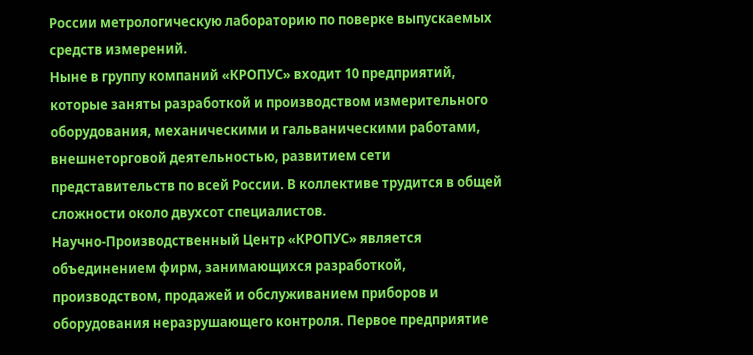России метрологическую лабораторию по поверке выпускаемых средств измерений.
Ныне в группу компаний «КРОПУС» входит 10 предприятий, которые заняты разработкой и производством измерительного оборудования, механическими и гальваническими работами, внешнеторговой деятельностью, развитием сети представительств по всей России. В коллективе трудится в общей сложности около двухсот специалистов.
Научно-Производственный Центр «КРОПУС» является объединением фирм, занимающихся разработкой, производством, продажей и обслуживанием приборов и оборудования неразрушающего контроля. Первое предприятие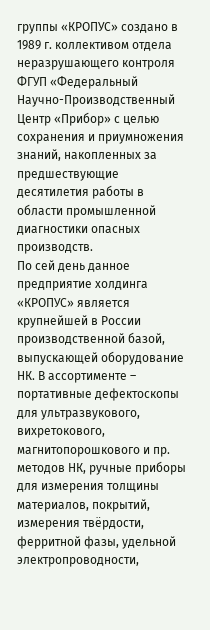группы «КРОПУС» создано в 1989 г. коллективом отдела неразрушающего контроля ФГУП «Федеральный Научно-Производственный Центр «Прибор» с целью сохранения и приумножения знаний, накопленных за предшествующие десятилетия работы в области промышленной диагностики опасных производств.
По сей день данное предприятие холдинга «КРОПУС» является крупнейшей в России производственной базой, выпускающей оборудование НК. В ассортименте – портативные дефектоскопы для ультразвукового, вихретокового, магнитопорошкового и пр. методов НК, ручные приборы для измерения толщины материалов, покрытий, измерения твёрдости, ферритной фазы, удельной электропроводности,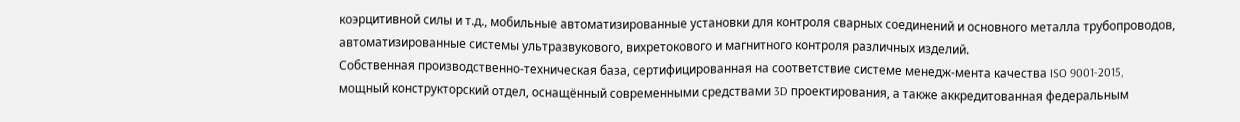коэрцитивной силы и т.д., мобильные автоматизированные установки для контроля сварных соединений и основного металла трубопроводов, автоматизированные системы ультразвукового, вихретокового и магнитного контроля различных изделий.
Собственная производственно-техническая база, сертифицированная на соответствие системе менедж-мента качества ISO 9001-2015, мощный конструкторский отдел, оснащённый современными средствами 3D проектирования, а также аккредитованная федеральным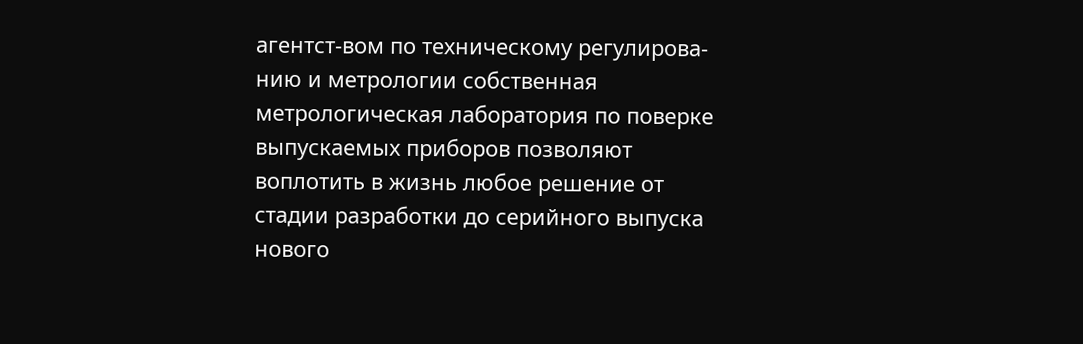агентст-вом по техническому регулирова-нию и метрологии собственная метрологическая лаборатория по поверке выпускаемых приборов позволяют воплотить в жизнь любое решение от стадии разработки до серийного выпуска нового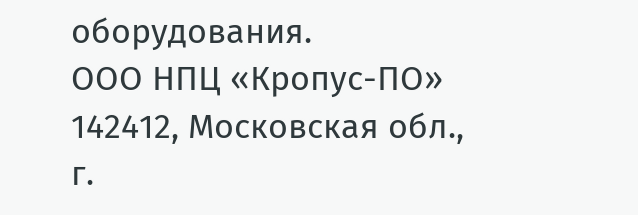оборудования.
ООО НПЦ «Кропус-ПО»
142412, Московская обл.,
г.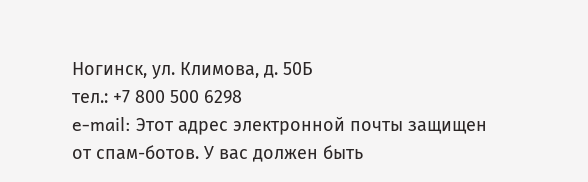Ногинск, ул. Климова, д. 50Б
тел.: +7 800 500 6298
e-mail: Этот адрес электронной почты защищен от спам-ботов. У вас должен быть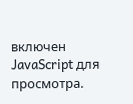включен JavaScript для просмотра.